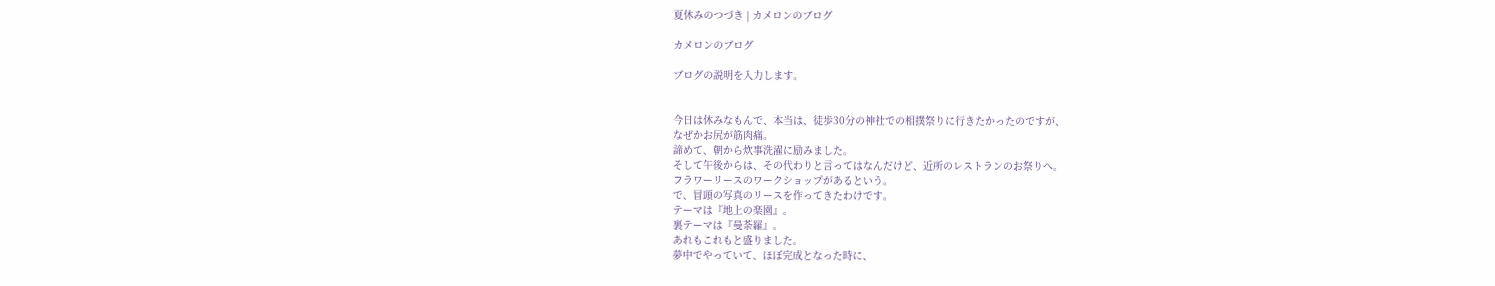夏休みのつづき | カメロンのブログ

カメロンのブログ

ブログの説明を入力します。


今日は休みなもんで、本当は、徒歩30分の神社での相撲祭りに行きたかったのですが、
なぜかお尻が筋肉痛。
諦めて、朝から炊事洗濯に励みました。
そして午後からは、その代わりと言ってはなんだけど、近所のレストランのお祭りへ。
フラワーリースのワークショップがあるという。
で、冒頭の写真のリースを作ってきたわけです。
テーマは『地上の楽園』。
裏テーマは『曼荼羅』。
あれもこれもと盛りました。
夢中でやっていて、ほぼ完成となった時に、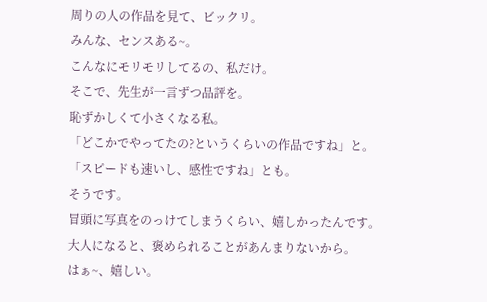周りの人の作品を見て、ビックリ。
みんな、センスある~。
こんなにモリモリしてるの、私だけ。
そこで、先生が一言ずつ品評を。
恥ずかしくて小さくなる私。
「どこかでやってたの?というくらいの作品ですね」と。
「スピードも速いし、感性ですね」とも。
そうです。
冒頭に写真をのっけてしまうくらい、嬉しかったんです。
大人になると、褒められることがあんまりないから。
はぁ~、嬉しい。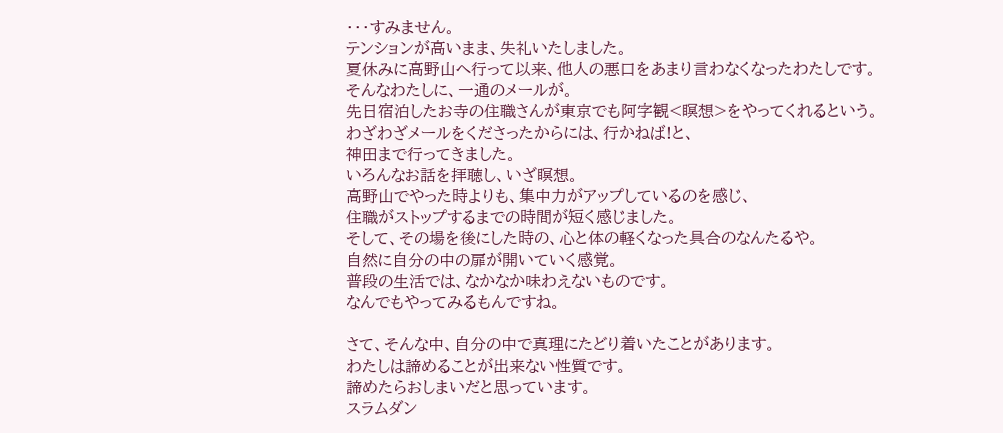・・・すみません。
テンションが高いまま、失礼いたしました。
夏休みに高野山へ行って以来、他人の悪口をあまり言わなくなったわたしです。
そんなわたしに、一通のメールが。
先日宿泊したお寺の住職さんが東京でも阿字観<瞑想>をやってくれるという。
わざわざメールをくださったからには、行かねば!と、
神田まで行ってきました。
いろんなお話を拝聴し、いざ瞑想。
高野山でやった時よりも、集中力がアップしているのを感じ、
住職がストップするまでの時間が短く感じました。
そして、その場を後にした時の、心と体の軽くなった具合のなんたるや。
自然に自分の中の扉が開いていく感覚。
普段の生活では、なかなか味わえないものです。
なんでもやってみるもんですね。

さて、そんな中、自分の中で真理にたどり着いたことがあります。
わたしは諦めることが出来ない性質です。
諦めたらおしまいだと思っています。
スラムダン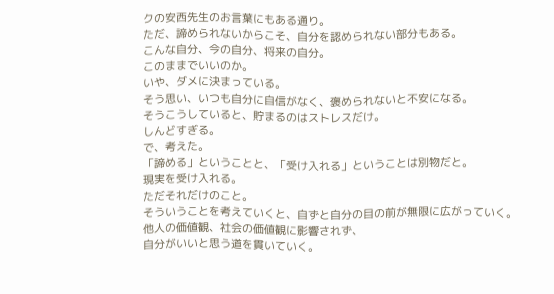クの安西先生のお言葉にもある通り。
ただ、諦められないからこそ、自分を認められない部分もある。
こんな自分、今の自分、将来の自分。
このままでいいのか。
いや、ダメに決まっている。
そう思い、いつも自分に自信がなく、褒められないと不安になる。
そうこうしていると、貯まるのはストレスだけ。
しんどすぎる。
で、考えた。
「諦める」ということと、「受け入れる」ということは別物だと。
現実を受け入れる。
ただそれだけのこと。
そういうことを考えていくと、自ずと自分の目の前が無限に広がっていく。
他人の価値観、社会の価値観に影響されず、
自分がいいと思う道を貫いていく。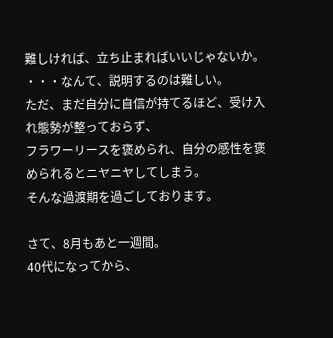難しければ、立ち止まればいいじゃないか。
・・・なんて、説明するのは難しい。
ただ、まだ自分に自信が持てるほど、受け入れ態勢が整っておらず、
フラワーリースを褒められ、自分の感性を褒められるとニヤニヤしてしまう。
そんな過渡期を過ごしております。

さて、8月もあと一週間。
40代になってから、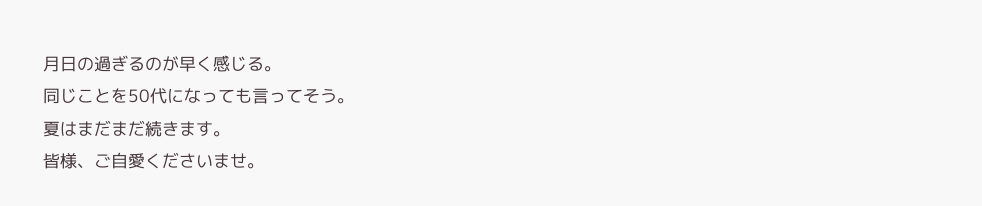月日の過ぎるのが早く感じる。
同じことを50代になっても言ってそう。
夏はまだまだ続きます。
皆様、ご自愛くださいませ。